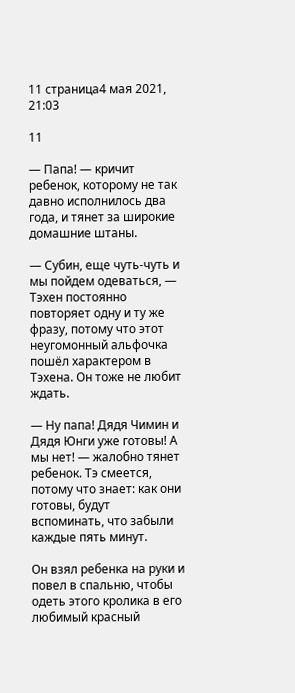11 страница4 мая 2021, 21:03

11

— Папа! — кричит ребенок, которому не так давно исполнилось два года, и тянет за широкие домашние штаны.

— Субин, еще чуть-чуть и мы пойдем одеваться, — Тэхен постоянно повторяет одну и ту же фразу, потому что этот неугомонный альфочка пошёл характером в Тэхена. Он тоже не любит ждать.

— Ну папа! Дядя Чимин и Дядя Юнги уже готовы! А мы нет! — жалобно тянет ребенок. Тэ смеется, потому что знает: как они готовы, будут вспоминать, что забыли каждые пять минут.

Он взял ребенка на руки и повел в спальню, чтобы одеть этого кролика в его любимый красный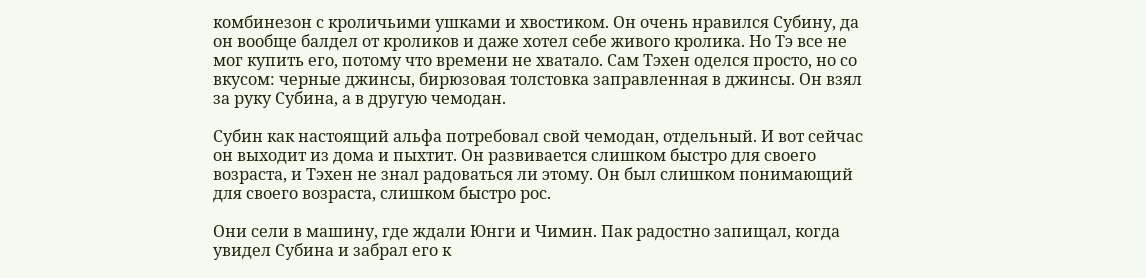комбинезон с кроличьими ушками и хвостиком. Он очень нравился Субину, да он вообще балдел от кроликов и даже хотел себе живого кролика. Но Тэ все не мог купить его, потому что времени не хватало. Сам Тэхен оделся просто, но со вкусом: черные джинсы, бирюзовая толстовка заправленная в джинсы. Он взял за руку Субина, а в другую чемодан.

Субин как настоящий альфа потребовал свой чемодан, отдельный. И вот сейчас он выходит из дома и пыхтит. Он развивается слишком быстро для своего возраста, и Тэхен не знал радоваться ли этому. Он был слишком понимающий для своего возраста, слишком быстро рос.

Они сели в машину, где ждали Юнги и Чимин. Пак радостно запищал, когда увидел Субина и забрал его к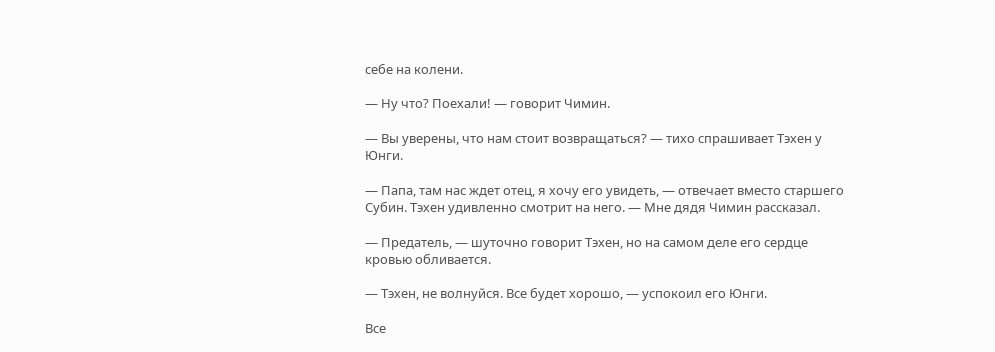себе на колени.

— Ну что? Поехали! — говорит Чимин.

— Вы уверены, что нам стоит возвращаться? — тихо спрашивает Тэхен у Юнги.

— Папа, там нас ждет отец, я хочу его увидеть, — отвечает вместо старшего Субин. Тэхен удивленно смотрит на него. — Мне дядя Чимин рассказал.

— Предатель, — шуточно говорит Тэхен, но на самом деле его сердце кровью обливается.

— Тэхен, не волнуйся. Все будет хорошо, — успокоил его Юнги.

Все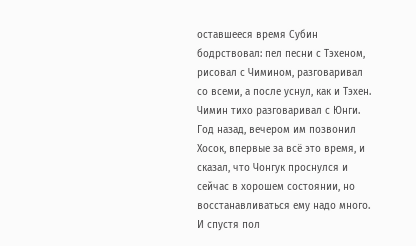оставшееся время Субин бодрствовал: пел песни с Тэхеном, рисовал с Чимином, разговаривал со всеми, а после уснул, как и Тэхен. Чимин тихо разговаривал с Юнги. Год назад, вечером им позвонил Хосок, впервые за всё это время, и сказал, что Чонгук проснулся и сейчас в хорошем состоянии, но восстанавливаться ему надо много. И спустя пол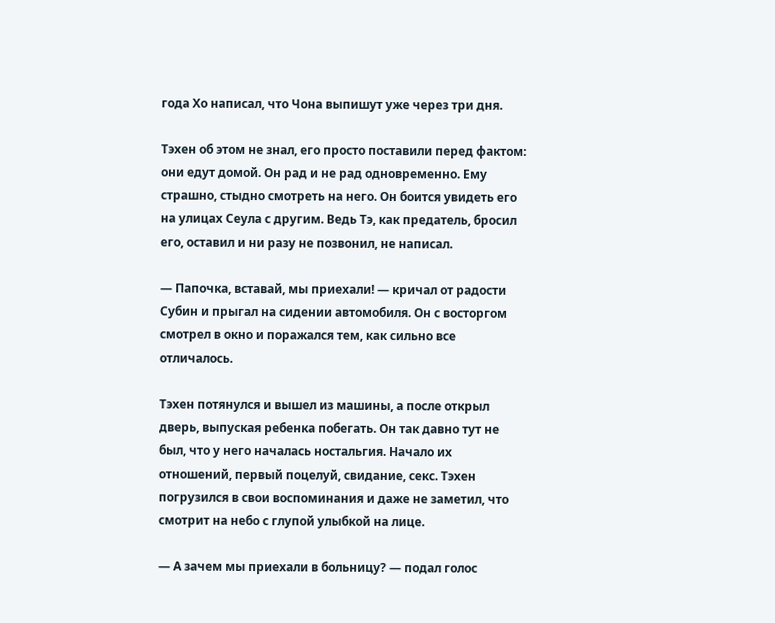года Хо написал, что Чона выпишут уже через три дня.

Тэхен об этом не знал, его просто поставили перед фактом: они едут домой. Он рад и не рад одновременно. Ему страшно, стыдно смотреть на него. Он боится увидеть его на улицах Сеула с другим. Ведь Тэ, как предатель, бросил его, оставил и ни разу не позвонил, не написал.

— Папочка, вставай, мы приехали! — кричал от радости Субин и прыгал на сидении автомобиля. Он с восторгом смотрел в окно и поражался тем, как сильно все отличалось.

Тэхен потянулся и вышел из машины, а после открыл дверь, выпуская ребенка побегать. Он так давно тут не был, что у него началась ностальгия. Начало их отношений, первый поцелуй, свидание, секс. Тэхен погрузился в свои воспоминания и даже не заметил, что смотрит на небо с глупой улыбкой на лице.

— А зачем мы приехали в больницу? — подал голос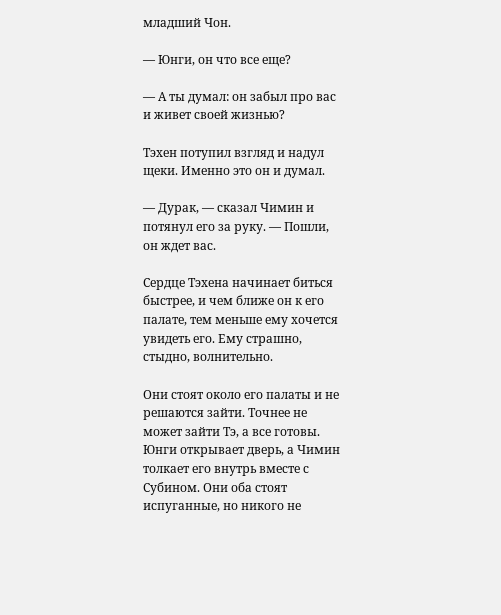младший Чон.

— Юнги, он что все еще?

— А ты думал: он забыл про вас и живет своей жизнью?

Тэхен потупил взгляд и надул щеки. Именно это он и думал.

— Дурак, — сказал Чимин и потянул его за руку. — Пошли, он ждет вас.

Сердце Тэхена начинает биться быстрее, и чем ближе он к его палате, тем меньше ему хочется увидеть его. Ему страшно, стыдно, волнительно.

Они стоят около его палаты и не решаются зайти. Точнее не может зайти Тэ, а все готовы. Юнги открывает дверь, а Чимин толкает его внутрь вместе с Субином. Они оба стоят испуганные, но никого не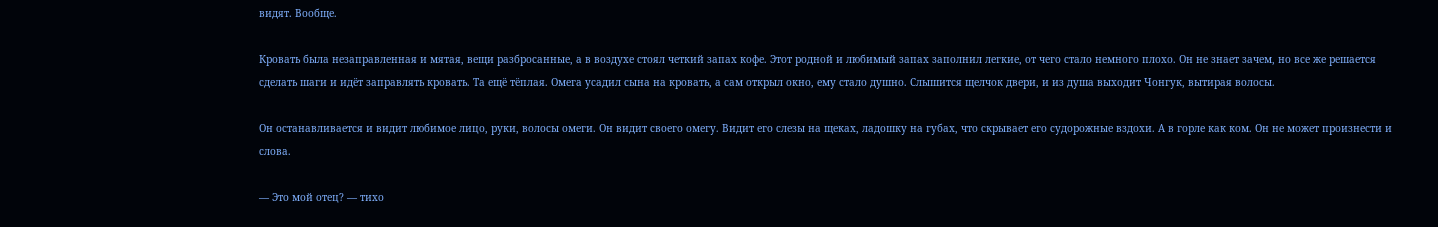видят. Вообще.

Кровать была незаправленная и мятая, вещи разбросанные, а в воздухе стоял четкий запах кофе. Этот родной и любимый запах заполнил легкие, от чего стало немного плохо. Он не знает зачем, но все же решается сделать шаги и идёт заправлять кровать. Та ещё тёплая. Омега усадил сына на кровать, а сам открыл окно, ему стало душно. Слышится щелчок двери, и из душа выходит Чонгук, вытирая волосы.

Он останавливается и видит любимое лицо, руки, волосы омеги. Он видит своего омегу. Видит его слезы на щеках, ладошку на губах, что скрывает его судорожные вздохи. А в горле как ком. Он не может произнести и слова.

— Это мой отец? — тихо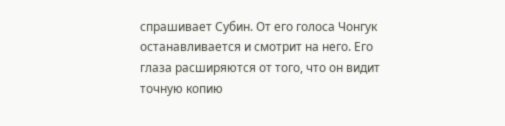спрашивает Субин. От его голоса Чонгук останавливается и смотрит на него. Его глаза расширяются от того, что он видит точную копию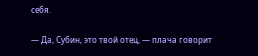себя.

— Да, Субин, это твой отец, — плача говорит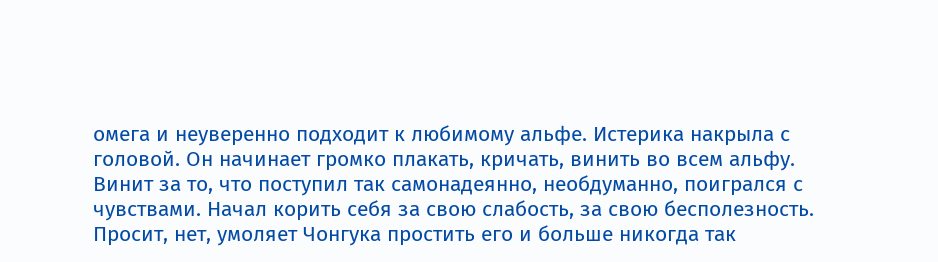омега и неуверенно подходит к любимому альфе. Истерика накрыла с головой. Он начинает громко плакать, кричать, винить во всем альфу. Винит за то, что поступил так самонадеянно, необдуманно, поигрался с чувствами. Начал корить себя за свою слабость, за свою бесполезность. Просит, нет, умоляет Чонгука простить его и больше никогда так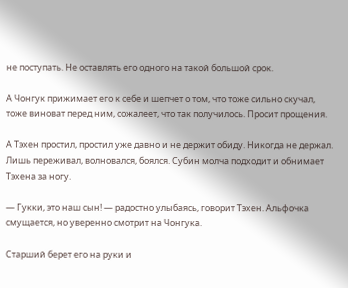не поступать. Не оставлять его одного на такой большой срок.

А Чонгук прижимает его к себе и шепчет о том, что тоже сильно скучал, тоже виноват перед ним, сожалеет, что так получилось. Просит прощения.

А Тэхен простил, простил уже давно и не держит обиду. Никогда не держал. Лишь переживал, волновался, боялся. Субин молча подходит и обнимает Тэхена за ногу.

— Гукки, это наш сын! — радостно улыбаясь, говорит Тэхен. Альфочка смущается, но уверенно смотрит на Чонгука.

Старший берет его на руки и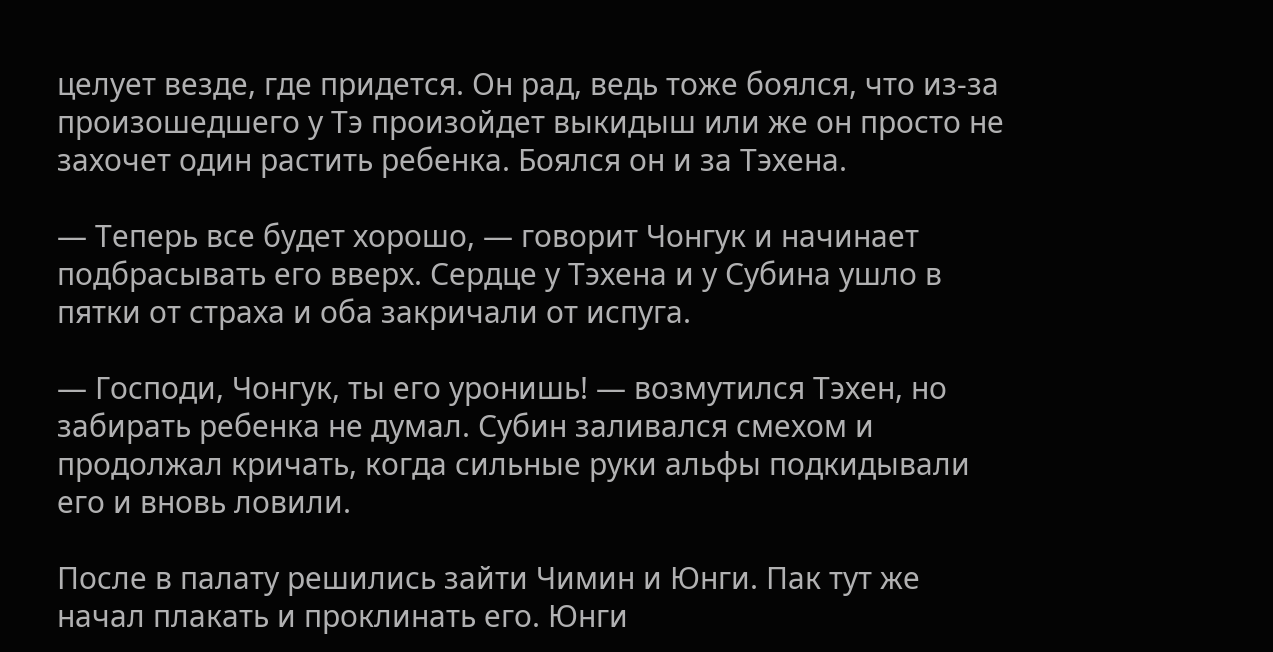целует везде, где придется. Он рад, ведь тоже боялся, что из-за произошедшего у Тэ произойдет выкидыш или же он просто не захочет один растить ребенка. Боялся он и за Тэхена.

— Теперь все будет хорошо, — говорит Чонгук и начинает подбрасывать его вверх. Сердце у Тэхена и у Субина ушло в пятки от страха и оба закричали от испуга.

— Господи, Чонгук, ты его уронишь! — возмутился Тэхен, но забирать ребенка не думал. Субин заливался смехом и продолжал кричать, когда сильные руки альфы подкидывали его и вновь ловили.

После в палату решились зайти Чимин и Юнги. Пак тут же начал плакать и проклинать его. Юнги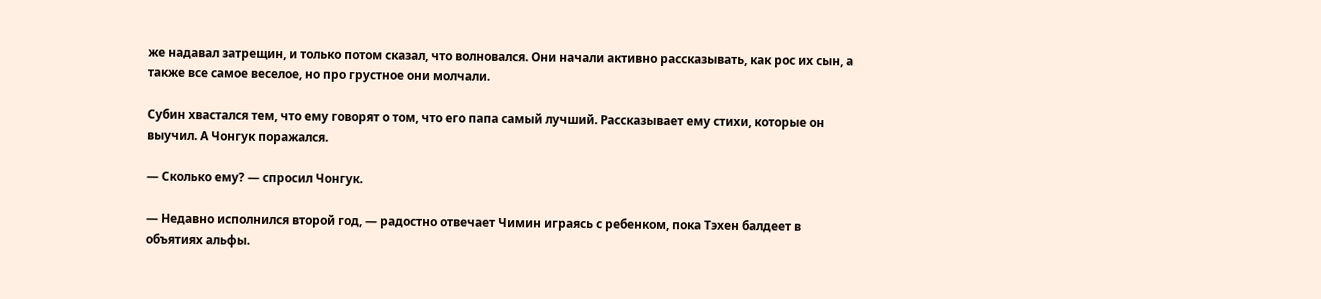же надавал затрещин, и только потом сказал, что волновался. Они начали активно рассказывать, как рос их сын, а также все самое веселое, но про грустное они молчали.

Субин хвастался тем, что ему говорят о том, что его папа самый лучший. Рассказывает ему стихи, которые он выучил. А Чонгук поражался.

— Сколько ему? — спросил Чонгук.

— Недавно исполнился второй год, — радостно отвечает Чимин играясь с ребенком, пока Тэхен балдеет в объятиях альфы.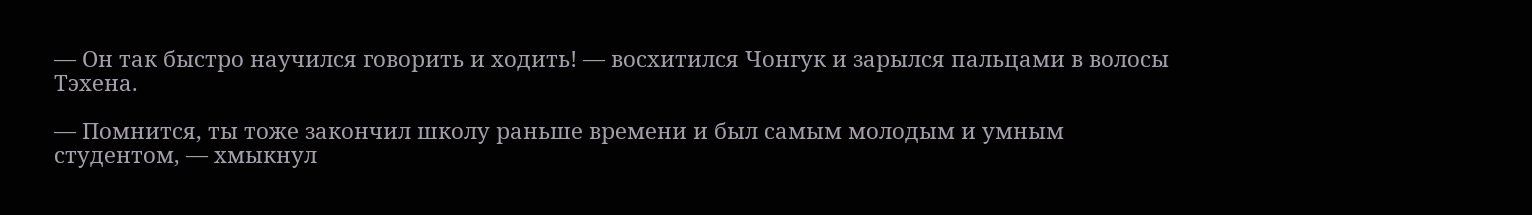— Он так быстро научился говорить и ходить! — восхитился Чонгук и зарылся пальцами в волосы Тэхена.

— Помнится, ты тоже закончил школу раньше времени и был самым молодым и умным студентом, — хмыкнул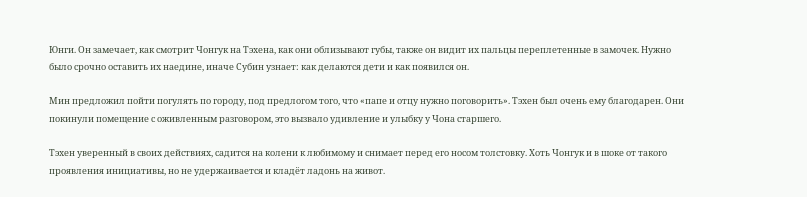Юнги. Он замечает, как смотрит Чонгук на Тэхена, как они облизывают губы, также он видит их пальцы переплетенные в замочек. Нужно было срочно оставить их наедине, иначе Субин узнает: как делаются дети и как появился он.

Мин предложил пойти погулять по городу, под предлогом того, что «папе и отцу нужно поговорить». Тэхен был очень ему благодарен. Они покинули помещение с оживленным разговором, это вызвало удивление и улыбку у Чона старшего.

Тэхен уверенный в своих действиях, садится на колени к любимому и снимает перед его носом толстовку. Хоть Чонгук и в шоке от такого проявления инициативы, но не удержаивается и кладёт ладонь на живот.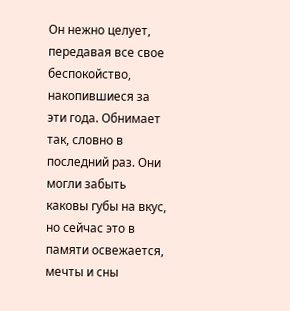Он нежно целует, передавая все свое беспокойство, накопившиеся за эти года. Обнимает так, словно в последний раз. Они могли забыть каковы губы на вкус, но сейчас это в памяти освежается, мечты и сны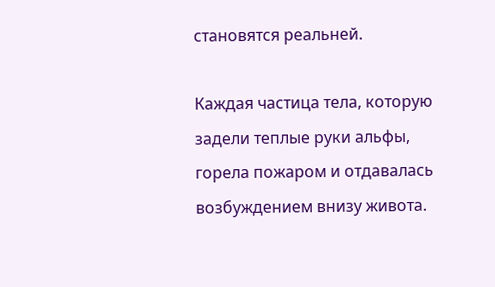становятся реальней.

Каждая частица тела, которую задели теплые руки альфы, горела пожаром и отдавалась возбуждением внизу живота.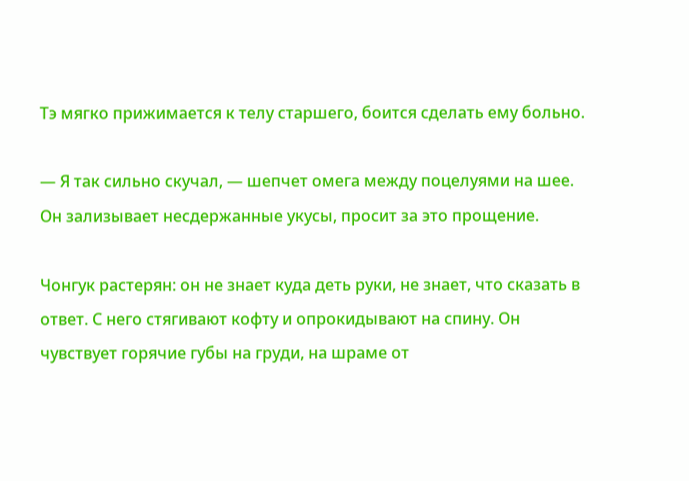Тэ мягко прижимается к телу старшего, боится сделать ему больно.

— Я так сильно скучал, — шепчет омега между поцелуями на шее. Он зализывает несдержанные укусы, просит за это прощение.

Чонгук растерян: он не знает куда деть руки, не знает, что сказать в ответ. С него стягивают кофту и опрокидывают на спину. Он чувствует горячие губы на груди, на шраме от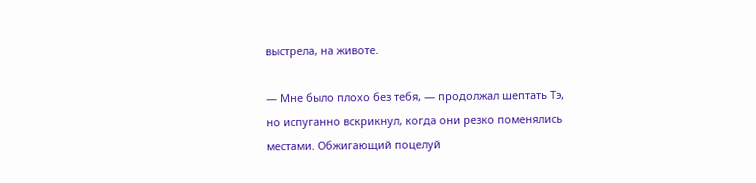выстрела, на животе.

— Мне было плохо без тебя, — продолжал шептать Тэ, но испуганно вскрикнул, когда они резко поменялись местами. Обжигающий поцелуй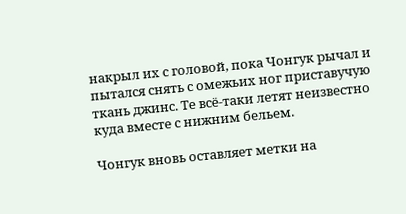накрыл их с головой, пока Чонгук рычал и пытался снять с омежьих ног приставучую ткань джинс. Те всё-таки летят неизвестно куда вместе с нижним бельем.

Чонгук вновь оставляет метки на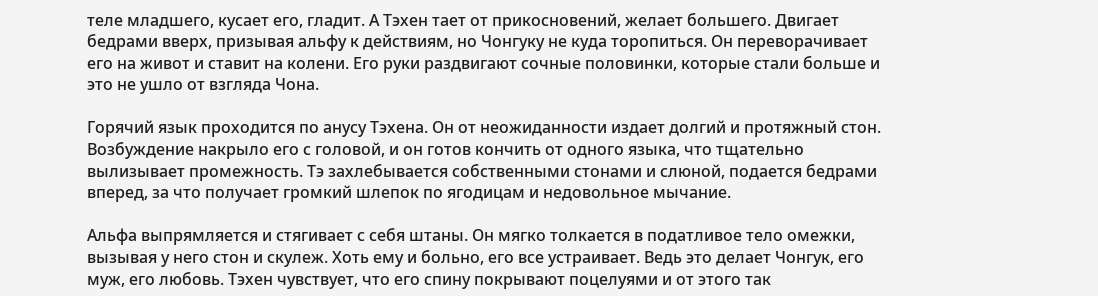теле младшего, кусает его, гладит. А Тэхен тает от прикосновений, желает большего. Двигает бедрами вверх, призывая альфу к действиям, но Чонгуку не куда торопиться. Он переворачивает его на живот и ставит на колени. Его руки раздвигают сочные половинки, которые стали больше и это не ушло от взгляда Чона.

Горячий язык проходится по анусу Тэхена. Он от неожиданности издает долгий и протяжный стон. Возбуждение накрыло его с головой, и он готов кончить от одного языка, что тщательно вылизывает промежность. Тэ захлебывается собственными стонами и слюной, подается бедрами вперед, за что получает громкий шлепок по ягодицам и недовольное мычание.

Альфа выпрямляется и стягивает с себя штаны. Он мягко толкается в податливое тело омежки, вызывая у него стон и скулеж. Хоть ему и больно, его все устраивает. Ведь это делает Чонгук, его муж, его любовь. Тэхен чувствует, что его спину покрывают поцелуями и от этого так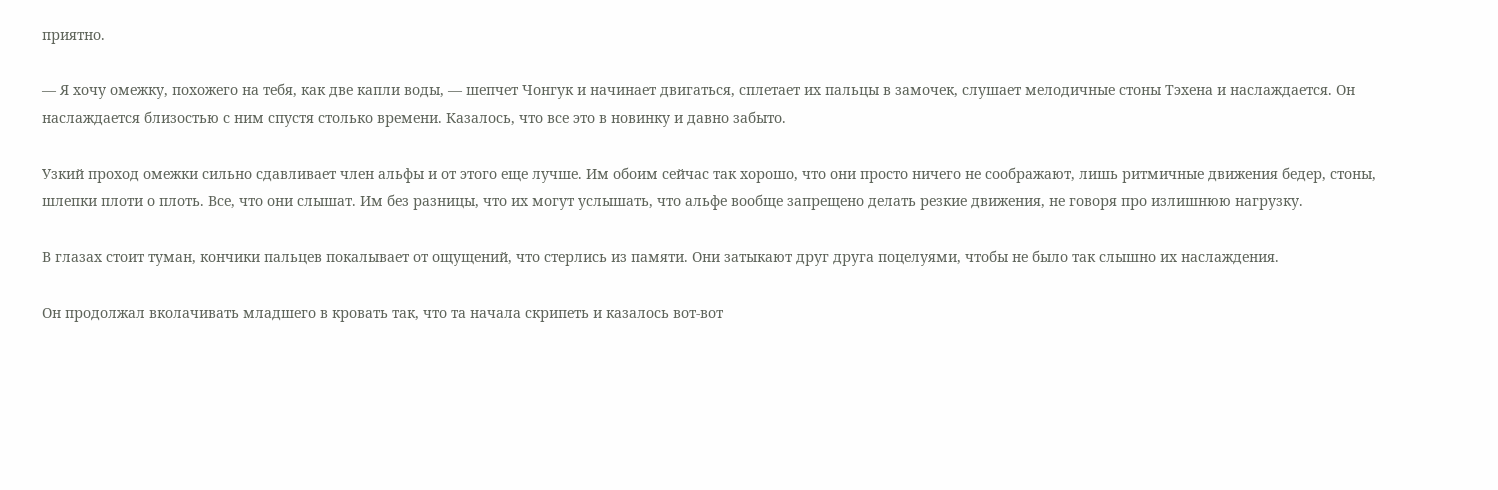приятно.

— Я хочу омежку, похожего на тебя, как две капли воды, — шепчет Чонгук и начинает двигаться, сплетает их пальцы в замочек, слушает мелодичные стоны Тэхена и наслаждается. Он наслаждается близостью с ним спустя столько времени. Казалось, что все это в новинку и давно забыто.

Узкий проход омежки сильно сдавливает член альфы и от этого еще лучше. Им обоим сейчас так хорошо, что они просто ничего не соображают, лишь ритмичные движения бедер, стоны, шлепки плоти о плоть. Все, что они слышат. Им без разницы, что их могут услышать, что альфе вообще запрещено делать резкие движения, не говоря про излишнюю нагрузку.

В глазах стоит туман, кончики пальцев покалывает от ощущений, что стерлись из памяти. Они затыкают друг друга поцелуями, чтобы не было так слышно их наслаждения.

Он продолжал вколачивать младшего в кровать так, что та начала скрипеть и казалось вот-вот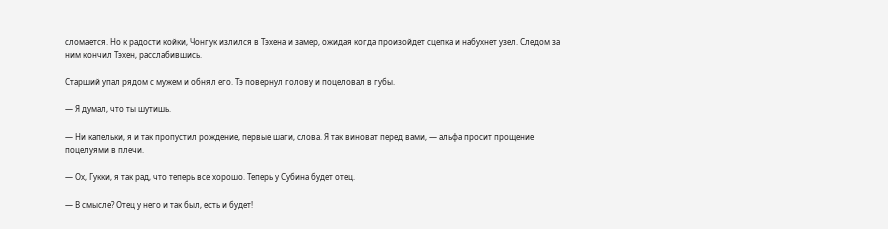сломается. Но к радости койки, Чонгук излился в Тэхена и замер, ожидая когда произойдет сцепка и набухнет узел. Следом за ним кончил Тэхен, расслабившись.

Старший упал рядом с мужем и обнял его. Тэ повернул голову и поцеловал в губы.

— Я думал, что ты шутишь.

— Ни капельки, я и так пропустил рождение, первые шаги, слова. Я так виноват перед вами, — альфа просит прощение поцелуями в плечи.

— Ох, Гукки, я так рад, что теперь все хорошо. Теперь у Субина будет отец.

— В смысле? Отец у него и так был, есть и будет!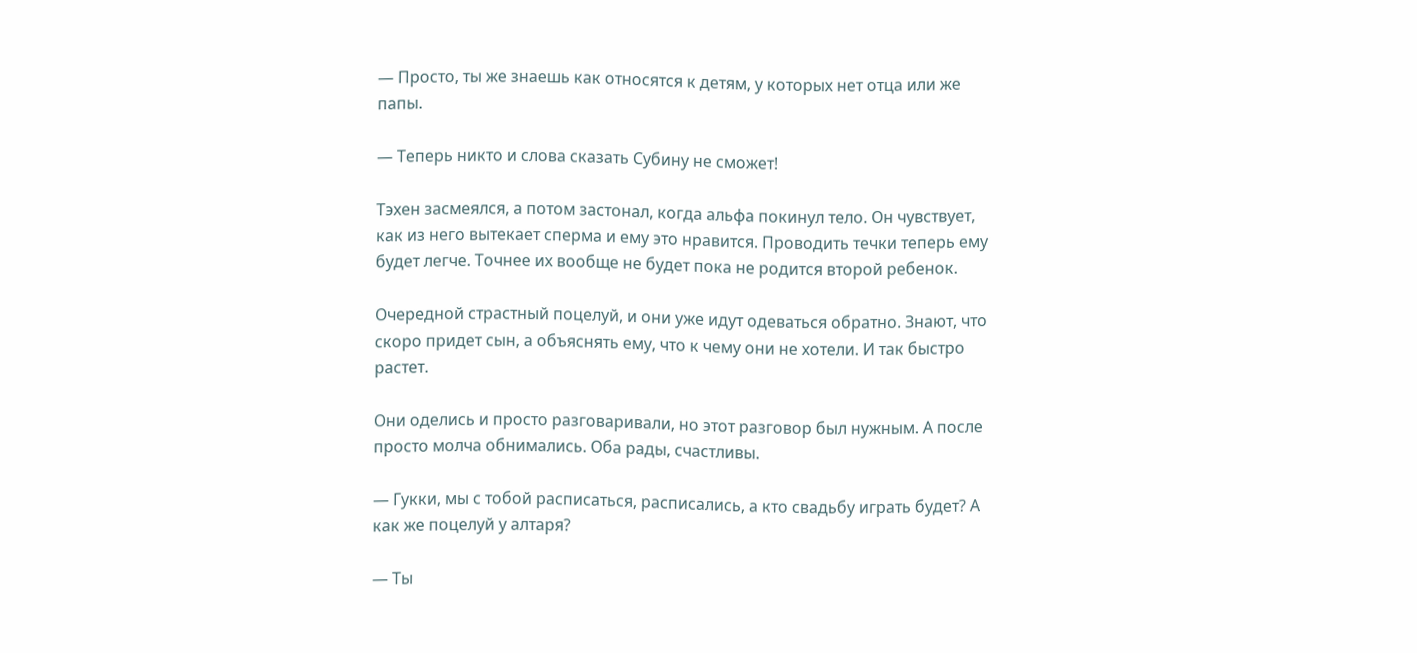— Просто, ты же знаешь как относятся к детям, у которых нет отца или же папы.

— Теперь никто и слова сказать Субину не сможет!

Тэхен засмеялся, а потом застонал, когда альфа покинул тело. Он чувствует, как из него вытекает сперма и ему это нравится. Проводить течки теперь ему будет легче. Точнее их вообще не будет пока не родится второй ребенок.

Очередной страстный поцелуй, и они уже идут одеваться обратно. Знают, что скоро придет сын, а объяснять ему, что к чему они не хотели. И так быстро растет.

Они оделись и просто разговаривали, но этот разговор был нужным. А после просто молча обнимались. Оба рады, счастливы.

— Гукки, мы с тобой расписаться, расписались, а кто свадьбу играть будет? А как же поцелуй у алтаря?

— Ты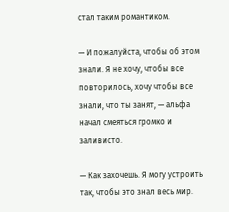стал таким романтиком.

— И пожалуйста, чтобы об этом знали. Я не хочу, чтобы все повторилось, хочу чтобы все знали, что ты занят, — альфа начал смеяться громко и заливисто.

— Как захочешь. Я могу устроить так, чтобы это знал весь мир.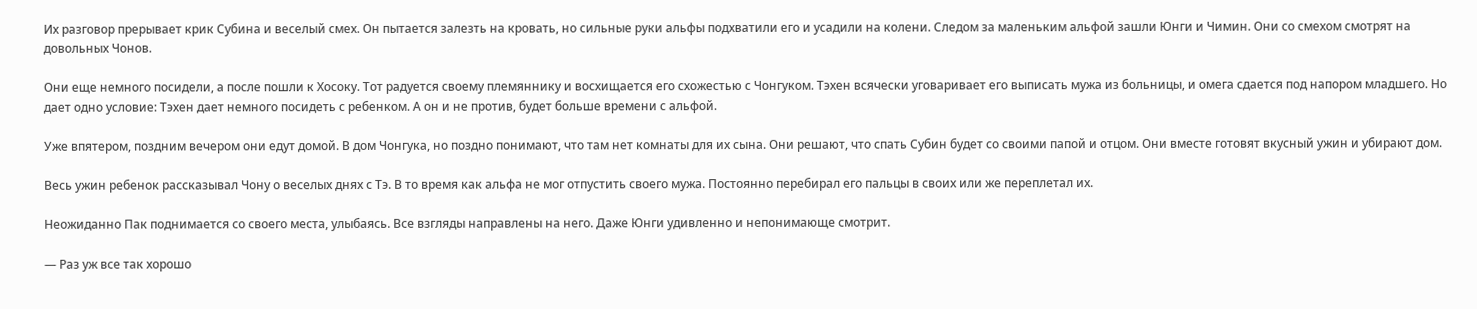Их разговор прерывает крик Субина и веселый смех. Он пытается залезть на кровать, но сильные руки альфы подхватили его и усадили на колени. Следом за маленьким альфой зашли Юнги и Чимин. Они со смехом смотрят на довольных Чонов.

Они еще немного посидели, а после пошли к Хосоку. Тот радуется своему племяннику и восхищается его схожестью с Чонгуком. Тэхен всячески уговаривает его выписать мужа из больницы, и омега сдается под напором младшего. Но дает одно условие: Тэхен дает немного посидеть с ребенком. А он и не против, будет больше времени с альфой.

Уже впятером, поздним вечером они едут домой. В дом Чонгука, но поздно понимают, что там нет комнаты для их сына. Они решают, что спать Субин будет со своими папой и отцом. Они вместе готовят вкусный ужин и убирают дом.

Весь ужин ребенок рассказывал Чону о веселых днях с Тэ. В то время как альфа не мог отпустить своего мужа. Постоянно перебирал его пальцы в своих или же переплетал их.

Неожиданно Пак поднимается со своего места, улыбаясь. Все взгляды направлены на него. Даже Юнги удивленно и непонимающе смотрит.

— Раз уж все так хорошо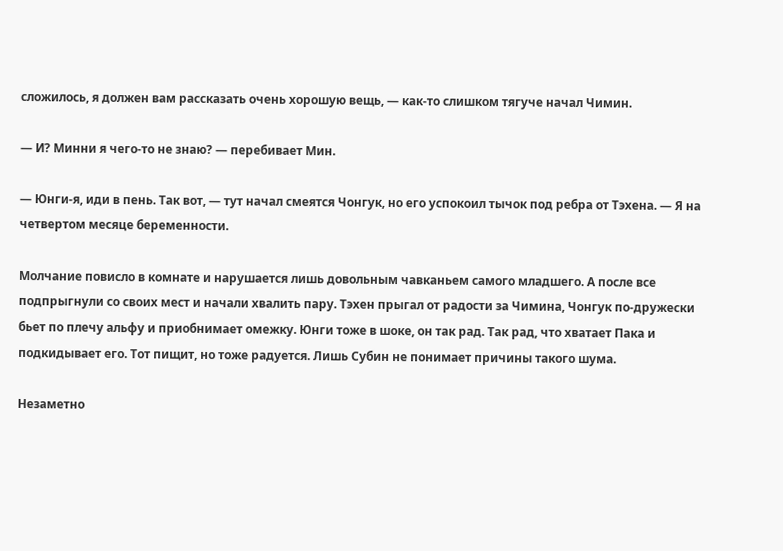сложилось, я должен вам рассказать очень хорошую вещь, — как-то слишком тягуче начал Чимин.

— И? Минни я чего-то не знаю? — перебивает Мин.

— Юнги-я, иди в пень. Так вот, — тут начал смеятся Чонгук, но его успокоил тычок под ребра от Тэхена. — Я на четвертом месяце беременности.

Молчание повисло в комнате и нарушается лишь довольным чавканьем самого младшего. А после все подпрыгнули со своих мест и начали хвалить пару. Тэхен прыгал от радости за Чимина, Чонгук по-дружески бьет по плечу альфу и приобнимает омежку. Юнги тоже в шоке, он так рад. Так рад, что хватает Пака и подкидывает его. Тот пищит, но тоже радуется. Лишь Субин не понимает причины такого шума.

Незаметно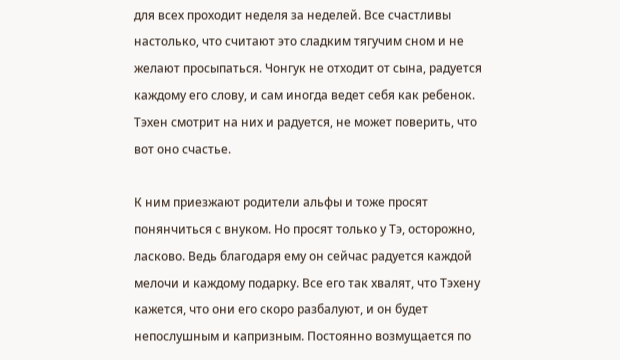для всех проходит неделя за неделей. Все счастливы настолько, что считают это сладким тягучим сном и не желают просыпаться. Чонгук не отходит от сына, радуется каждому его слову, и сам иногда ведет себя как ребенок. Тэхен смотрит на них и радуется, не может поверить, что вот оно счастье.

К ним приезжают родители альфы и тоже просят понянчиться с внуком. Но просят только у Тэ, осторожно, ласково. Ведь благодаря ему он сейчас радуется каждой мелочи и каждому подарку. Все его так хвалят, что Тэхену кажется, что они его скоро разбалуют, и он будет непослушным и капризным. Постоянно возмущается по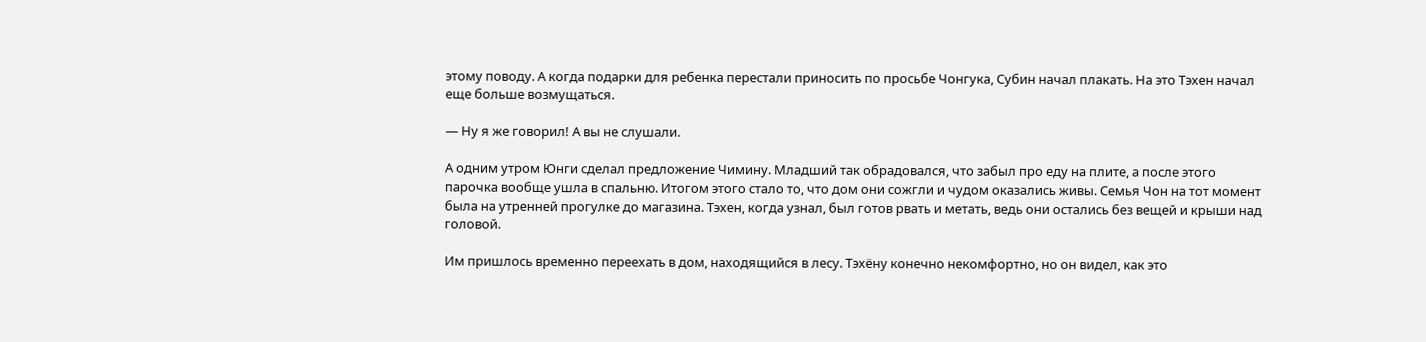этому поводу. А когда подарки для ребенка перестали приносить по просьбе Чонгука, Субин начал плакать. На это Тэхен начал еще больше возмущаться.

— Ну я же говорил! А вы не слушали.

А одним утром Юнги сделал предложение Чимину. Младший так обрадовался, что забыл про еду на плите, а после этого парочка вообще ушла в спальню. Итогом этого стало то, что дом они сожгли и чудом оказались живы. Семья Чон на тот момент была на утренней прогулке до магазина. Тэхен, когда узнал, был готов рвать и метать, ведь они остались без вещей и крыши над головой.

Им пришлось временно переехать в дом, находящийся в лесу. Тэхёну конечно некомфортно, но он видел, как это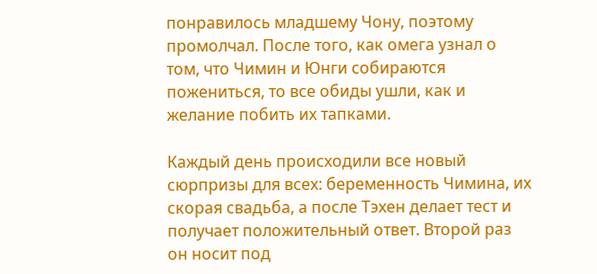понравилось младшему Чону, поэтому промолчал. После того, как омега узнал о том, что Чимин и Юнги собираются пожениться, то все обиды ушли, как и желание побить их тапками.

Каждый день происходили все новый сюрпризы для всех: беременность Чимина, их скорая свадьба, а после Тэхен делает тест и получает положительный ответ. Второй раз он носит под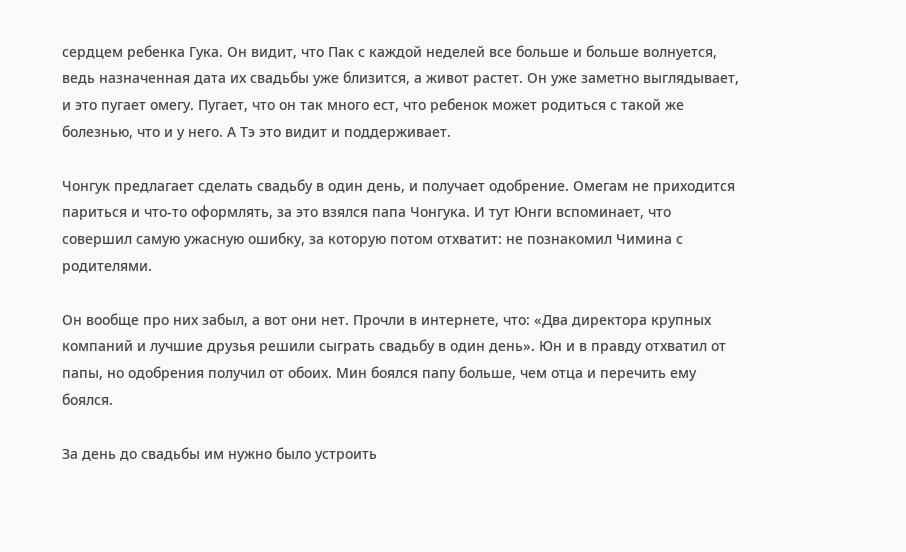сердцем ребенка Гука. Он видит, что Пак с каждой неделей все больше и больше волнуется, ведь назначенная дата их свадьбы уже близится, а живот растет. Он уже заметно выглядывает, и это пугает омегу. Пугает, что он так много ест, что ребенок может родиться с такой же болезнью, что и у него. А Тэ это видит и поддерживает.

Чонгук предлагает сделать свадьбу в один день, и получает одобрение. Омегам не приходится париться и что-то оформлять, за это взялся папа Чонгука. И тут Юнги вспоминает, что совершил самую ужасную ошибку, за которую потом отхватит: не познакомил Чимина с родителями.

Он вообще про них забыл, а вот они нет. Прочли в интернете, что: «Два директора крупных компаний и лучшие друзья решили сыграть свадьбу в один день». Юн и в правду отхватил от папы, но одобрения получил от обоих. Мин боялся папу больше, чем отца и перечить ему боялся.

За день до свадьбы им нужно было устроить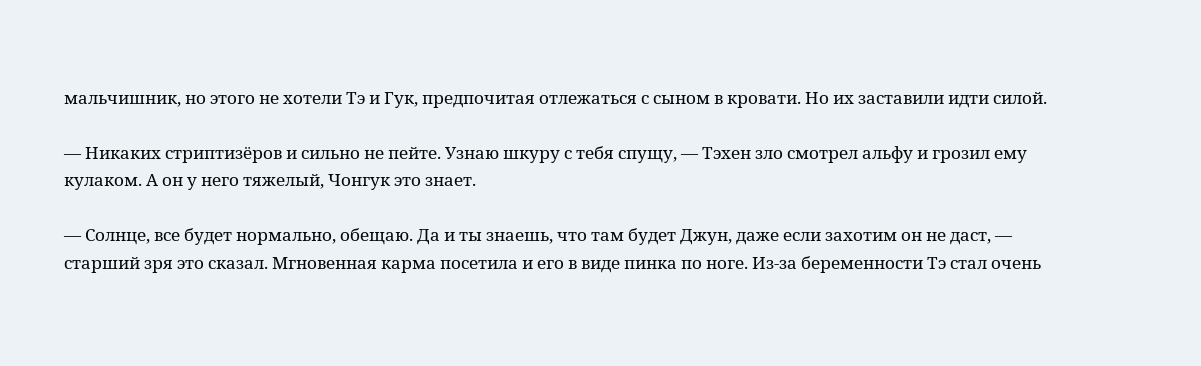мальчишник, но этого не хотели Тэ и Гук, предпочитая отлежаться с сыном в кровати. Но их заставили идти силой.

— Никаких стриптизёров и сильно не пейте. Узнаю шкуру с тебя спущу, — Тэхен зло смотрел альфу и грозил ему кулаком. А он у него тяжелый, Чонгук это знает.

— Солнце, все будет нормально, обещаю. Да и ты знаешь, что там будет Джун, даже если захотим он не даст, — старший зря это сказал. Мгновенная карма посетила и его в виде пинка по ноге. Из-за беременности Тэ стал очень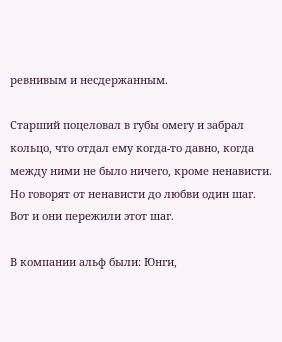ревнивым и несдержанным.

Старший поцеловал в губы омегу и забрал кольцо, что отдал ему когда-то давно, когда между ними не было ничего, кроме ненависти. Но говорят от ненависти до любви один шаг. Вот и они пережили этот шаг.

В компании альф были: Юнги,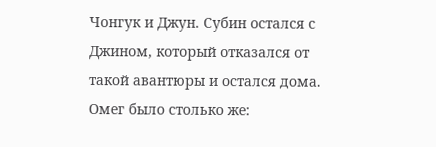Чонгук и Джун. Субин остался с Джином, который отказался от такой авантюры и остался дома. Омег было столько же: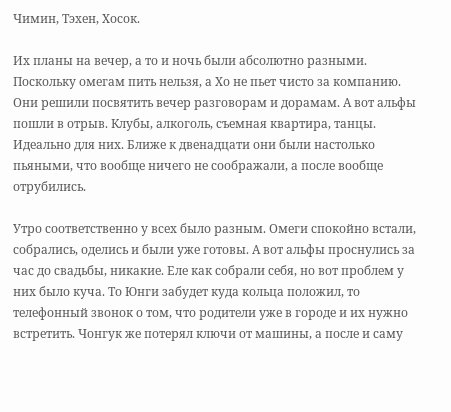Чимин, Тэхен, Хосок.

Их планы на вечер, а то и ночь были абсолютно разными. Поскольку омегам пить нельзя, а Хо не пьет чисто за компанию. Они решили посвятить вечер разговорам и дорамам. А вот альфы пошли в отрыв. Клубы, алкоголь, съемная квартира, танцы. Идеально для них. Ближе к двенадцати они были настолько пьяными, что вообще ничего не соображали, а после вообще отрубились.

Утро соответственно у всех было разным. Омеги спокойно встали, собрались, оделись и были уже готовы. А вот альфы проснулись за час до свадьбы, никакие. Еле как собрали себя, но вот проблем у них было куча. То Юнги забудет куда кольца положил, то телефонный звонок о том, что родители уже в городе и их нужно встретить. Чонгук же потерял ключи от машины, а после и саму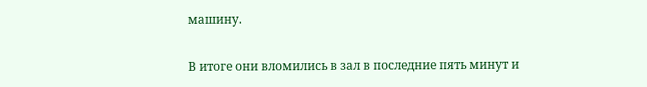машину.

В итоге они вломились в зал в последние пять минут и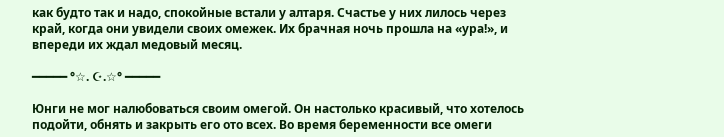как будто так и надо, спокойные встали у алтаря. Счастье у них лилось через край, когда они увидели своих омежек. Их брачная ночь прошла на «ура!», и впереди их ждал медовый месяц.

━━━━━ °☆. ☪.☆° ━━━━━

Юнги не мог налюбоваться своим омегой. Он настолько красивый, что хотелось подойти, обнять и закрыть его ото всех. Во время беременности все омеги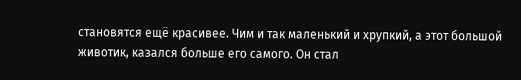становятся ещё красивее. Чим и так маленький и хрупкий, а этот большой животик, казался больше его самого. Он стал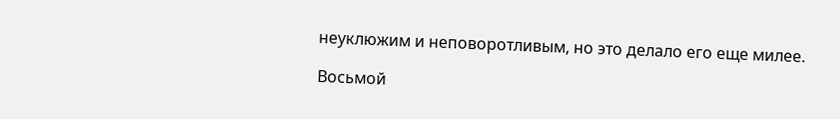неуклюжим и неповоротливым, но это делало его еще милее.

Восьмой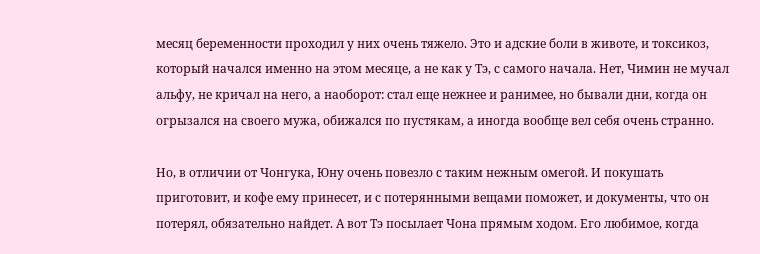месяц беременности проходил у них очень тяжело. Это и адские боли в животе, и токсикоз, который начался именно на этом месяце, а не как у Тэ, с самого начала. Нет, Чимин не мучал альфу, не кричал на него, а наоборот: стал еще нежнее и ранимее, но бывали дни, когда он огрызался на своего мужа, обижался по пустякам, а иногда вообще вел себя очень странно.

Но, в отличии от Чонгука, Юну очень повезло с таким нежным омегой. И покушать приготовит, и кофе ему принесет, и с потерянными вещами поможет, и документы, что он потерял, обязательно найдет. А вот Тэ посылает Чона прямым ходом. Его любимое, когда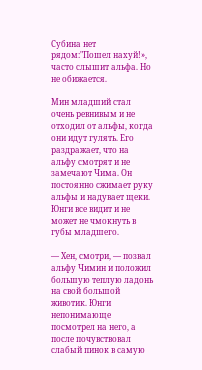Субина нет рядом:"Пошел нахуй!», часто слышит альфа. Но не обижается.

Мин младший стал очень ревнивым и не отходил от альфы, когда они идут гулять. Его раздражает, что на альфу смотрят и не замечают Чима. Он постоянно сжимает руку альфы и надувает щеки. Юнги все видит и не может не чмокнуть в губы младшего.

— Хен, смотри, — позвал альфу Чимин и положил большую теплую ладонь на свой большой животик. Юнги непонимающе посмотрел на него, а после почувствовал слабый пинок в самую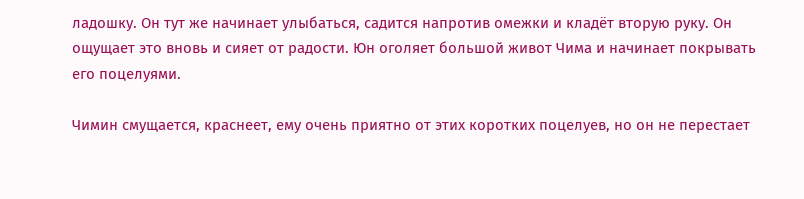ладошку. Он тут же начинает улыбаться, садится напротив омежки и кладёт вторую руку. Он ощущает это вновь и сияет от радости. Юн оголяет большой живот Чима и начинает покрывать его поцелуями.

Чимин смущается, краснеет, ему очень приятно от этих коротких поцелуев, но он не перестает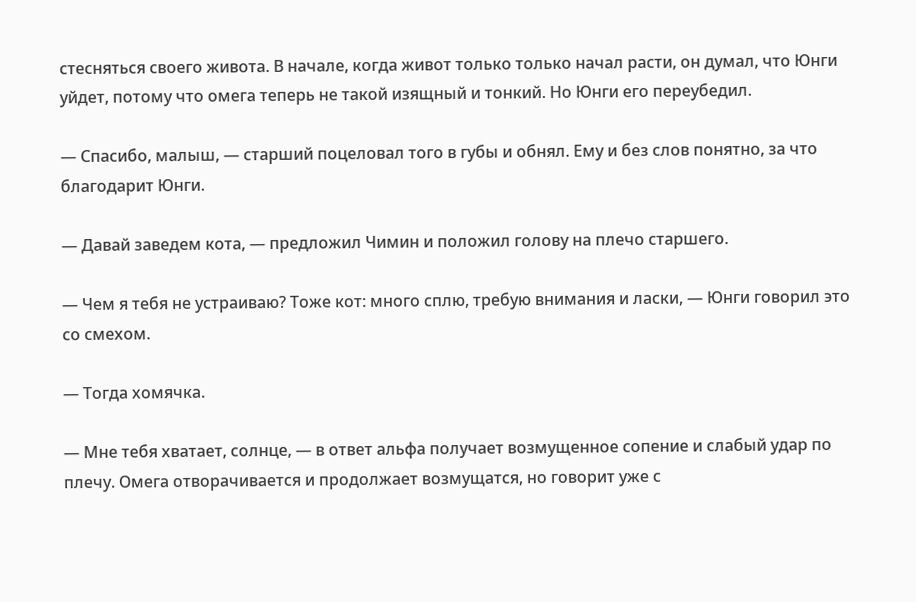стесняться своего живота. В начале, когда живот только только начал расти, он думал, что Юнги уйдет, потому что омега теперь не такой изящный и тонкий. Но Юнги его переубедил.

— Спасибо, малыш, — старший поцеловал того в губы и обнял. Ему и без слов понятно, за что благодарит Юнги.

— Давай заведем кота, — предложил Чимин и положил голову на плечо старшего.

— Чем я тебя не устраиваю? Тоже кот: много сплю, требую внимания и ласки, — Юнги говорил это со смехом.

— Тогда хомячка.

— Мне тебя хватает, солнце, — в ответ альфа получает возмущенное сопение и слабый удар по плечу. Омега отворачивается и продолжает возмущатся, но говорит уже с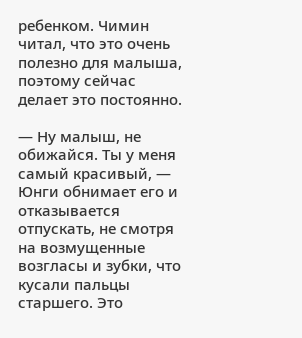ребенком. Чимин читал, что это очень полезно для малыша, поэтому сейчас делает это постоянно.

— Ну малыш, не обижайся. Ты у меня самый красивый, — Юнги обнимает его и отказывается отпускать, не смотря на возмущенные возгласы и зубки, что кусали пальцы старшего. Это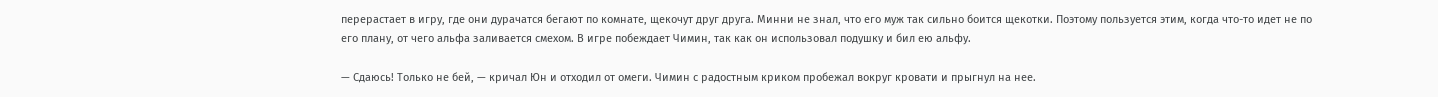перерастает в игру, где они дурачатся бегают по комнате, щекочут друг друга. Минни не знал, что его муж так сильно боится щекотки. Поэтому пользуется этим, когда что-то идет не по его плану, от чего альфа заливается смехом. В игре побеждает Чимин, так как он использовал подушку и бил ею альфу.

— Сдаюсь! Только не бей, — кричал Юн и отходил от омеги. Чимин с радостным криком пробежал вокруг кровати и прыгнул на нее.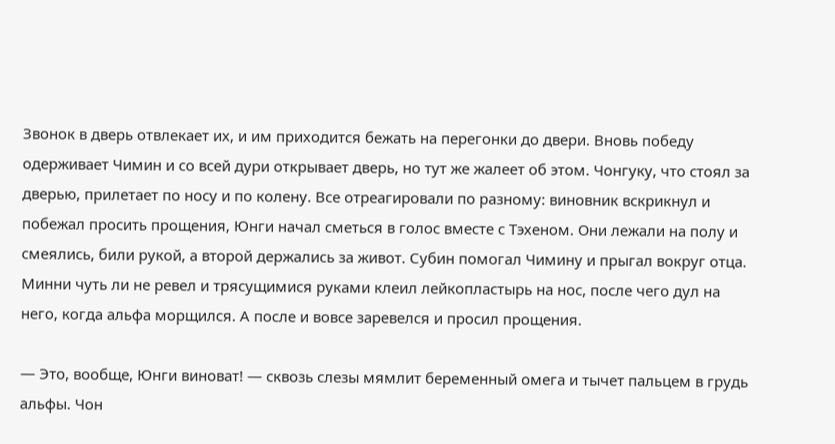Звонок в дверь отвлекает их, и им приходится бежать на перегонки до двери. Вновь победу одерживает Чимин и со всей дури открывает дверь, но тут же жалеет об этом. Чонгуку, что стоял за дверью, прилетает по носу и по колену. Все отреагировали по разному: виновник вскрикнул и побежал просить прощения, Юнги начал сметься в голос вместе с Тэхеном. Они лежали на полу и смеялись, били рукой, а второй держались за живот. Субин помогал Чимину и прыгал вокруг отца. Минни чуть ли не ревел и трясущимися руками клеил лейкопластырь на нос, после чего дул на него, когда альфа морщился. А после и вовсе заревелся и просил прощения.

— Это, вообще, Юнги виноват! — сквозь слезы мямлит беременный омега и тычет пальцем в грудь альфы. Чон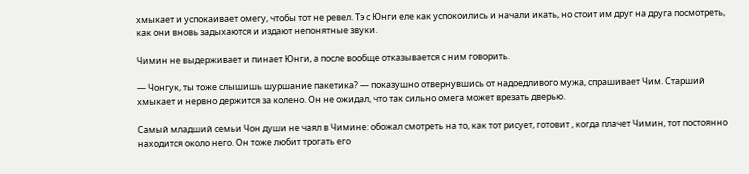хмыкает и успокаивает омегу, чтобы тот не ревел. Тэ с Юнги еле как успокоились и начали икать, но стоит им друг на друга посмотреть, как они вновь задыхаются и издают непонятные звуки.

Чимин не выдерживает и пинает Юнги, а после вообще отказывается с ним говорить.

— Чонгук, ты тоже слышишь шуршание пакетика? — показушно отвернувшись от надоедливого мужа, спрашивает Чим. Старший хмыкает и нервно держится за колено. Он не ожидал, что так сильно омега может врезать дверью.

Самый младший семьи Чон души не чаял в Чимине: обожал смотреть на то, как тот рисует, готовит , когда плачет Чимин, тот постоянно находится около него. Он тоже любит трогать его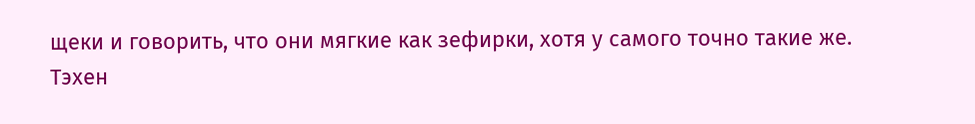щеки и говорить, что они мягкие как зефирки, хотя у самого точно такие же. Тэхен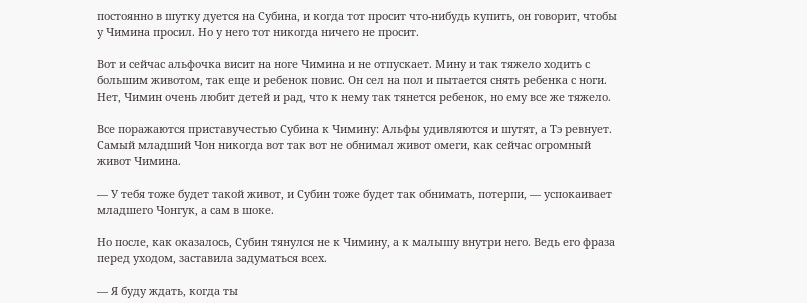постоянно в шутку дуется на Субина, и когда тот просит что-нибудь купить, он говорит, чтобы у Чимина просил. Но у него тот никогда ничего не просит.

Вот и сейчас альфочка висит на ноге Чимина и не отпускает. Мину и так тяжело ходить с большим животом, так еще и ребенок повис. Он сел на пол и пытается снять ребенка с ноги. Нет, Чимин очень любит детей и рад, что к нему так тянется ребенок, но ему все же тяжело.

Все поражаются приставучестью Субина к Чимину: Альфы удивляются и шутят, а Тэ ревнует. Самый младший Чон никогда вот так вот не обнимал живот омеги, как сейчас огромный живот Чимина.

— У тебя тоже будет такой живот, и Субин тоже будет так обнимать, потерпи, — успокаивает младшего Чонгук, а сам в шоке.

Но после, как оказалось, Субин тянулся не к Чимину, а к малышу внутри него. Ведь его фраза перед уходом, заставила задуматься всех.

— Я буду ждать, когда ты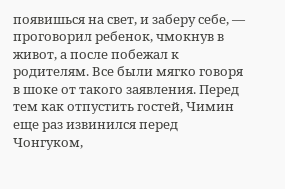появишься на свет, и заберу себе, — проговорил ребенок, чмокнув в живот, а после побежал к родителям. Все были мягко говоря в шоке от такого заявления. Перед тем как отпустить гостей, Чимин еще раз извинился перед Чонгуком,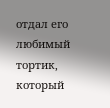отдал его любимый тортик, который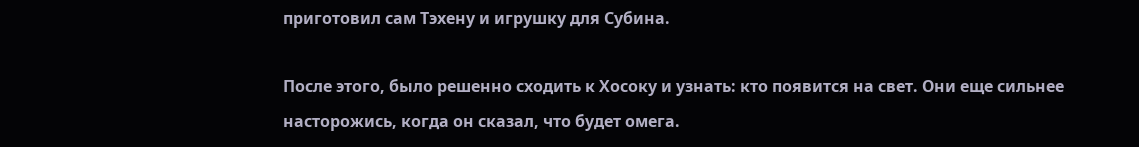приготовил сам Тэхену и игрушку для Субина.

После этого, было решенно сходить к Хосоку и узнать: кто появится на свет. Они еще сильнее насторожись, когда он сказал, что будет омега.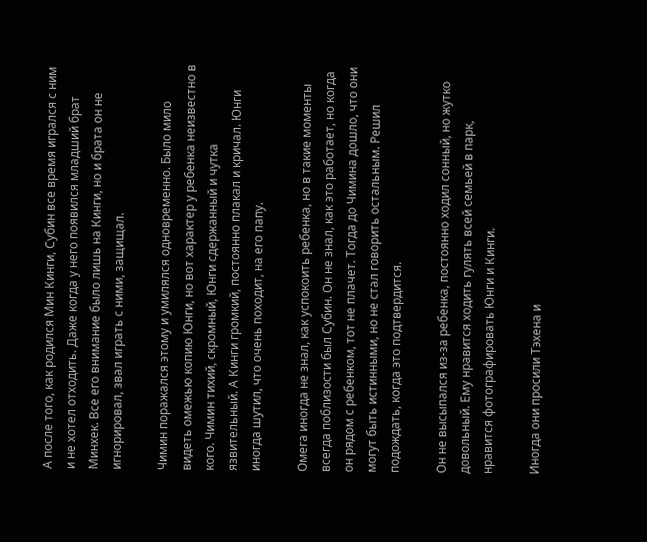А после того, как родился Мин Кинги, Субин все время игрался с ним и не хотел отходить. Даже когда у него появился младший брат Минхек. Все его внимание было лишь на Кинги, но и брата он не игнорировал, звал играть с ними, защищал.

Чимин поражался этому и умилялся одновременно. Было мило видеть омежью копию Юнги, но вот характер у ребенка неизвестно в кого. Чимин тихий, скромный, Юнги сдержанный и чутка язвительный. А Кинги громкий, постоянно плакал и кричал. Юнги иногда шутил, что очень походит, на его папу.

Омега иногда не знал, как успокоить ребенка, но в такие моменты всегда поблизости был Субин. Он не знал, как это работает, но когда он рядом с ребенком, тот не плачет. Тогда до Чимина дошло, что они могут быть истинными, но не стал говорить остальным. Решил подождать, когда это подтвердится.

Он не высыпался из-за ребенка, постоянно ходил сонный, но жутко довольный. Ему нравится ходить гулять всей семьей в парк, нравится фотографировать Юнги и Кинги.

Иногда они просили Тэхена и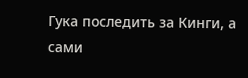Гука последить за Кинги, а сами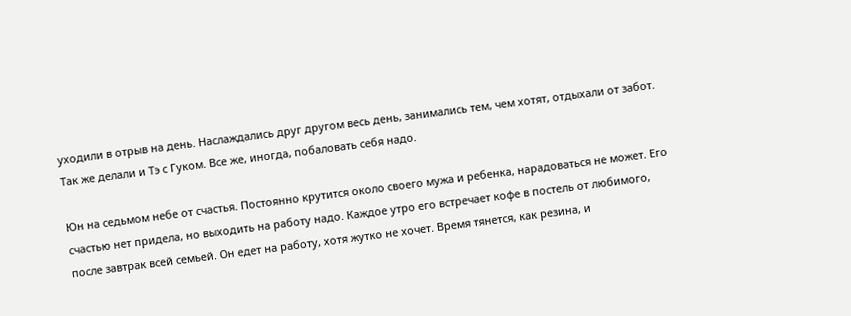уходили в отрыв на день. Наслаждались друг другом весь день, занимались тем, чем хотят, отдыхали от забот. Так же делали и Тэ с Гуком. Все же, иногда, побаловать себя надо.

Юн на седьмом небе от счастья. Постоянно крутится около своего мужа и ребенка, нарадоваться не может. Его счастью нет придела, но выходить на работу надо. Каждое утро его встречает кофе в постель от любимого, после завтрак всей семьей. Он едет на работу, хотя жутко не хочет. Время тянется, как резина, и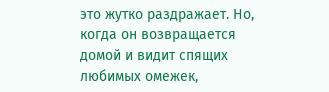это жутко раздражает. Но, когда он возвращается домой и видит спящих любимых омежек,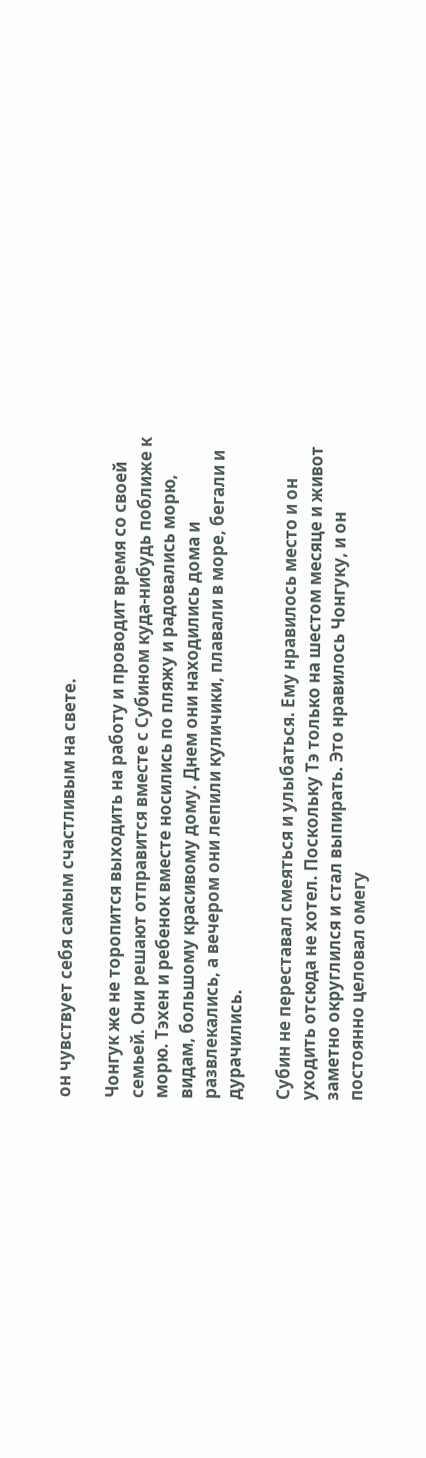он чувствует себя самым счастливым на свете.

Чонгук же не торопится выходить на работу и проводит время со своей семьей. Они решают отправится вместе с Субином куда-нибудь поближе к морю. Тэхен и ребенок вместе носились по пляжу и радовались морю, видам, большому красивому дому. Днем они находились дома и развлекались, а вечером они лепили куличики, плавали в море, бегали и дурачились.

Субин не переставал смеяться и улыбаться. Ему нравилось место и он уходить отсюда не хотел. Поскольку Тэ только на шестом месяце и живот заметно округлился и стал выпирать. Это нравилось Чонгуку, и он постоянно целовал омегу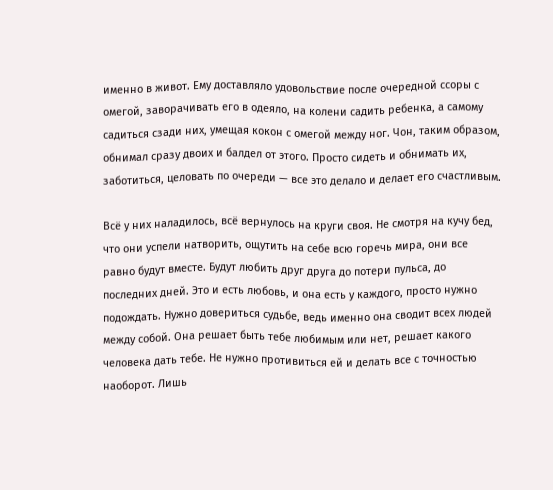именно в живот. Ему доставляло удовольствие после очередной ссоры с омегой, заворачивать его в одеяло, на колени садить ребенка, а самому садиться сзади них, умещая кокон с омегой между ног. Чон, таким образом, обнимал сразу двоих и балдел от этого. Просто сидеть и обнимать их, заботиться, целовать по очереди — все это делало и делает его счастливым.

Всё у них наладилось, всё вернулось на круги своя. Не смотря на кучу бед, что они успели натворить, ощутить на себе всю горечь мира, они все равно будут вместе. Будут любить друг друга до потери пульса, до последних дней. Это и есть любовь, и она есть у каждого, просто нужно подождать. Нужно довериться судьбе, ведь именно она сводит всех людей между собой. Она решает быть тебе любимым или нет, решает какого человека дать тебе. Не нужно противиться ей и делать все с точностью наоборот. Лишь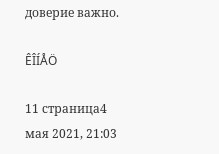доверие важно.

ÊÎÍÅÖ

11 страница4 мая 2021, 21:03